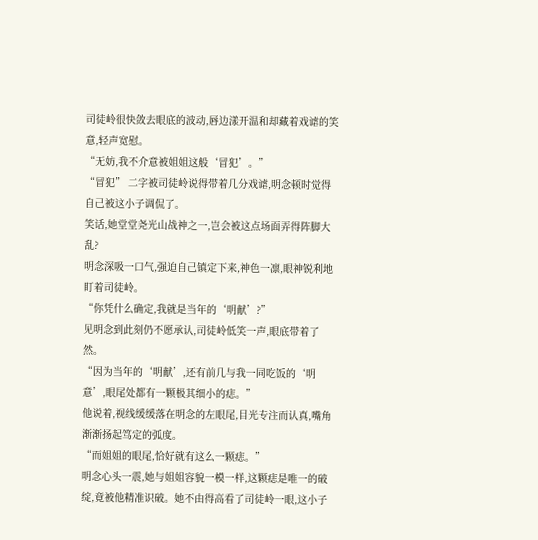司徒岭很快敛去眼底的波动,唇边漾开温和却藏着戏谑的笑意,轻声宽慰。
“无妨,我不介意被姐姐这般‘冒犯’。”
“冒犯” 二字被司徒岭说得带着几分戏谑,明念顿时觉得自己被这小子调侃了。
笑话,她堂堂尧光山战神之一,岂会被这点场面弄得阵脚大乱?
明念深吸一口气,强迫自己镇定下来,神色一凛,眼神锐利地盯着司徒岭。
“你凭什么确定,我就是当年的‘明献’?”
见明念到此刻仍不愿承认,司徒岭低笑一声,眼底带着了然。
“因为当年的‘明献’,还有前几与我一同吃饭的‘明意’,眼尾处都有一颗极其细小的痣。”
他说着,视线缓缓落在明念的左眼尾,目光专注而认真,嘴角渐渐扬起笃定的弧度。
“而姐姐的眼尾,恰好就有这么一颗痣。”
明念心头一震,她与姐姐容貌一模一样,这颗痣是唯一的破绽,竟被他精准识破。她不由得高看了司徒岭一眼,这小子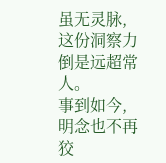虽无灵脉,这份洞察力倒是远超常人。
事到如今,明念也不再狡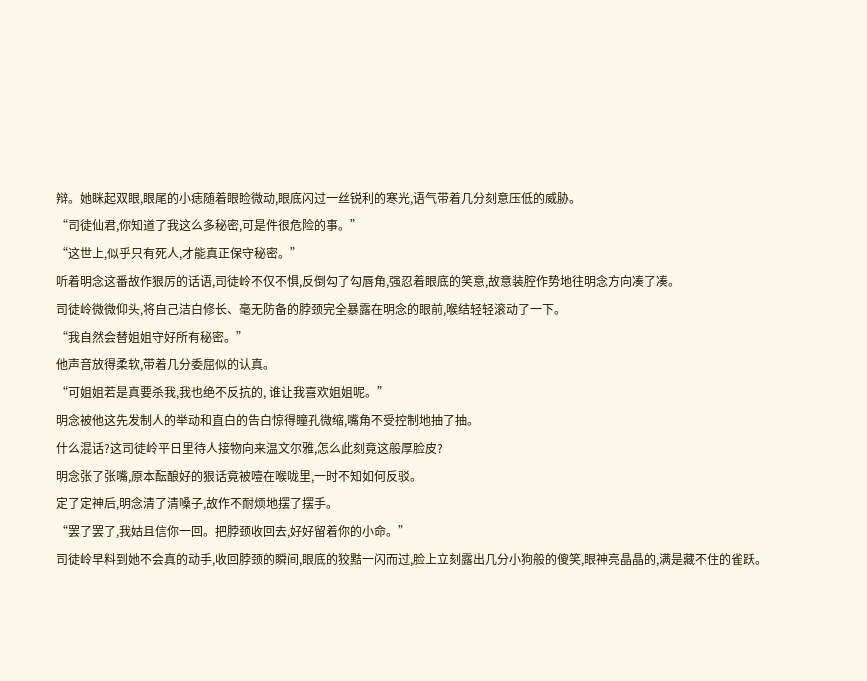辩。她眯起双眼,眼尾的小痣随着眼睑微动,眼底闪过一丝锐利的寒光,语气带着几分刻意压低的威胁。
“司徒仙君,你知道了我这么多秘密,可是件很危险的事。”
“这世上,似乎只有死人,才能真正保守秘密。”
听着明念这番故作狠厉的话语,司徒岭不仅不惧,反倒勾了勾唇角,强忍着眼底的笑意,故意装腔作势地往明念方向凑了凑。
司徒岭微微仰头,将自己洁白修长、毫无防备的脖颈完全暴露在明念的眼前,喉结轻轻滚动了一下。
“我自然会替姐姐守好所有秘密。”
他声音放得柔软,带着几分委屈似的认真。
“可姐姐若是真要杀我,我也绝不反抗的, 谁让我喜欢姐姐呢。”
明念被他这先发制人的举动和直白的告白惊得瞳孔微缩,嘴角不受控制地抽了抽。
什么混话?这司徒岭平日里待人接物向来温文尔雅,怎么此刻竟这般厚脸皮?
明念张了张嘴,原本酝酿好的狠话竟被噎在喉咙里,一时不知如何反驳。
定了定神后,明念清了清嗓子,故作不耐烦地摆了摆手。
“罢了罢了,我姑且信你一回。把脖颈收回去,好好留着你的小命。”
司徒岭早料到她不会真的动手,收回脖颈的瞬间,眼底的狡黠一闪而过,脸上立刻露出几分小狗般的傻笑,眼神亮晶晶的,满是藏不住的雀跃。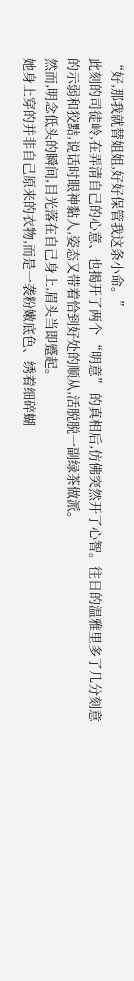“好,那我就替姐姐,好好保管我这条小命。”
此刻的司徒岭,在弄清自己的心意、也揭开了两个 “明意” 的真相后,仿佛突然开了心智。往日的温雅里多了几分刻意的示弱和狡黠,说话时眼神黏人,姿态又带着恰到好处的顺从,活脱脱一副绿茶做派。
然而,明念低头的瞬间,目光落在自己身上,眉头当即蹙起。
她身上穿的并非自己原来的衣物,而是一袭粉嫩底色、绣着细碎蝴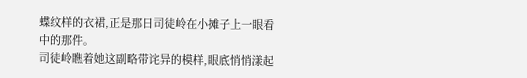蝶纹样的衣裙,正是那日司徒岭在小摊子上一眼看中的那件。
司徒岭瞧着她这副略带诧异的模样,眼底悄悄漾起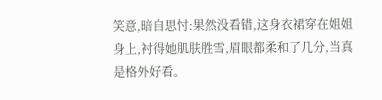笑意,暗自思忖:果然没看错,这身衣裙穿在姐姐身上,衬得她肌肤胜雪,眉眼都柔和了几分,当真是格外好看。